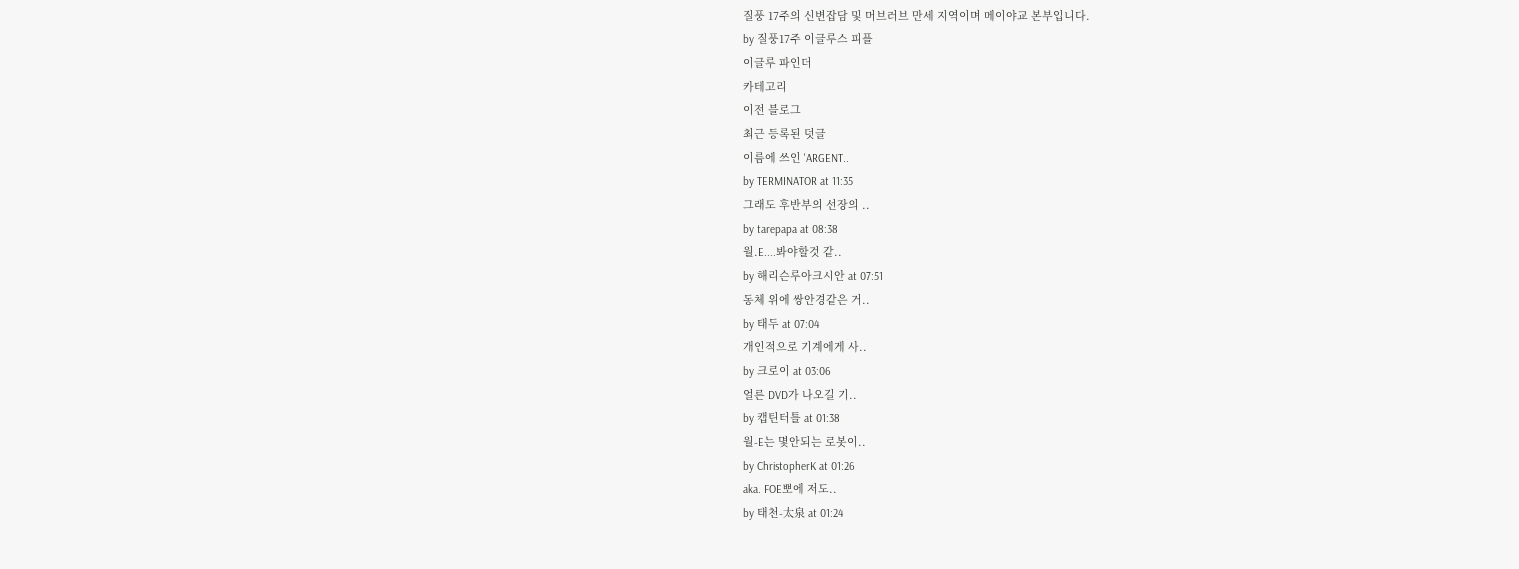질풍 17주의 신변잡담 및 머브러브 만세 지역이며 메이야교 본부입니다.
by 질풍17주 이글루스 피플
이글루 파인더
카테고리
이전 블로그
최근 등록된 덧글
이름에 쓰인 'ARGENT..
by TERMINATOR at 11:35
그래도 후반부의 선장의 ..
by tarepapa at 08:38
월.E....봐야할것 같..
by 해리슨루아크시안 at 07:51
동체 위에 쌍안경같은 거..
by 태두 at 07:04
개인적으로 기계에게 사..
by 크로이 at 03:06
얼른 DVD가 나오길 기..
by 캡틴터틀 at 01:38
월-E는 몇안되는 로봇이..
by ChristopherK at 01:26
aka. FOE뽀에 저도..
by 태천-太泉 at 01:24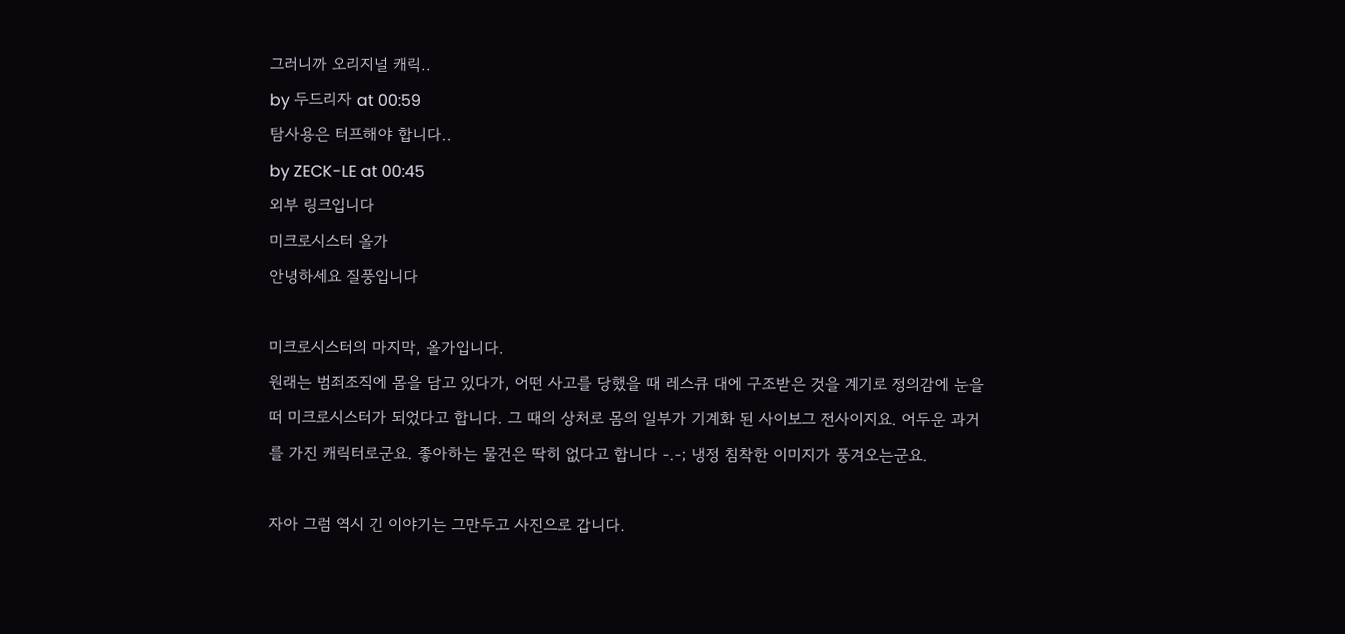그러니까 오리지널 캐릭..
by 두드리자 at 00:59
탐사용은 터프해야 합니다..
by ZECK-LE at 00:45
외부 링크입니다
미크로시스터 올가
안녕하세요 질풍입니다

미크로시스터의 마지막, 올가입니다.
원래는 범죄조직에 몸을 담고 있다가, 어떤 사고를 당했을 때 레스큐 대에 구조받은 것을 계기로 정의감에 눈을 떠 미크로시스터가 되었다고 합니다. 그 때의 상처로 몸의 일부가 기계화 된 사이보그 전사이지요. 어두운 과거를 가진 캐릭터로군요. 좋아하는 물건은 딱히 없다고 합니다 -.-; 냉정 침착한 이미지가 풍겨오는군요.

자아 그럼 역시 긴 이야기는 그만두고 사진으로 갑니다.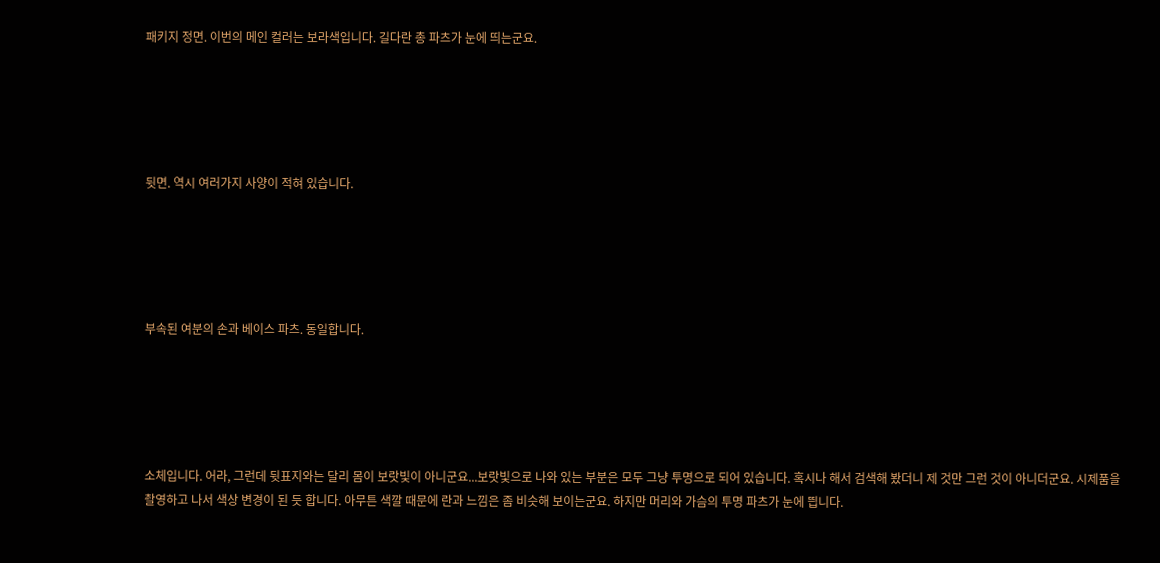패키지 정면. 이번의 메인 컬러는 보라색입니다. 길다란 총 파츠가 눈에 띄는군요.





뒷면. 역시 여러가지 사양이 적혀 있습니다.





부속된 여분의 손과 베이스 파츠. 동일합니다.





소체입니다. 어라, 그런데 뒷표지와는 달리 몸이 보랏빛이 아니군요...보랏빛으로 나와 있는 부분은 모두 그냥 투명으로 되어 있습니다. 혹시나 해서 검색해 봤더니 제 것만 그런 것이 아니더군요. 시제품을 촬영하고 나서 색상 변경이 된 듯 합니다. 아무튼 색깔 때문에 란과 느낌은 좀 비슷해 보이는군요. 하지만 머리와 가슴의 투명 파츠가 눈에 띕니다.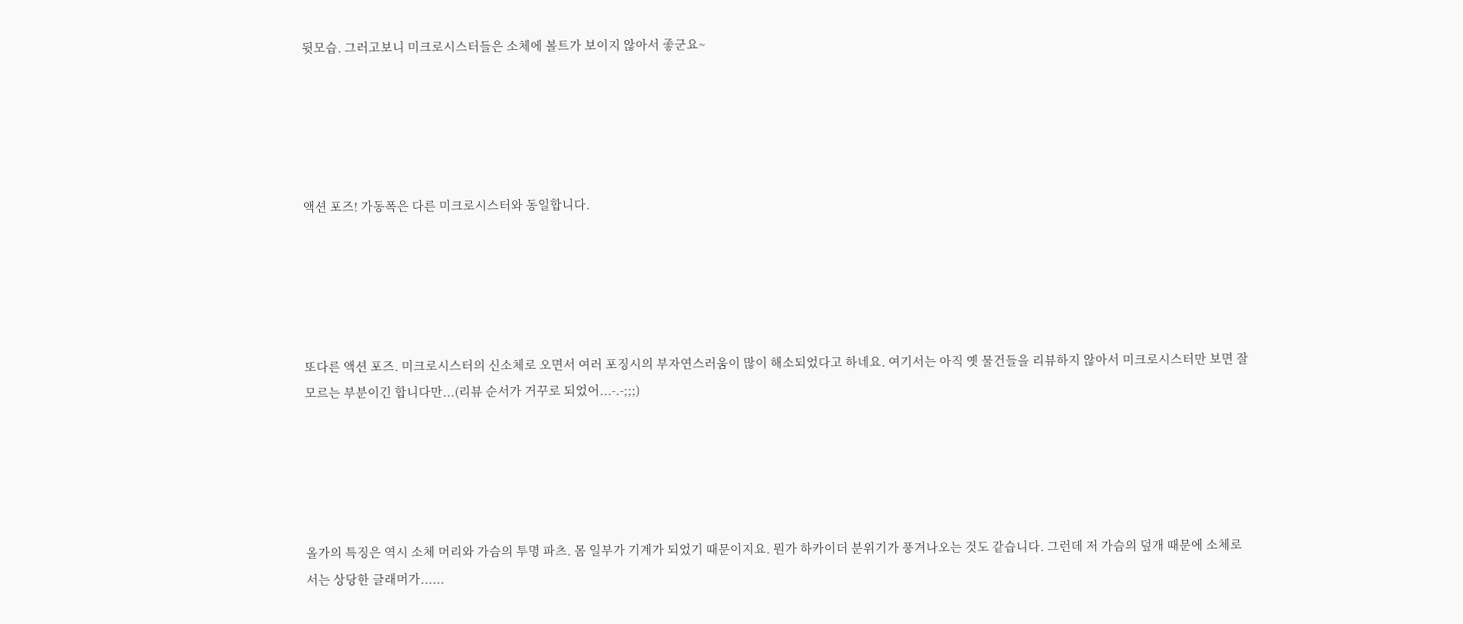뒷모습. 그러고보니 미크로시스터들은 소체에 볼트가 보이지 않아서 좋군요~





액션 포즈! 가동폭은 다른 미크로시스터와 동일합니다.





또다른 액션 포즈. 미크로시스터의 신소체로 오면서 여러 포징시의 부자연스러움이 많이 해소되었다고 하네요. 여기서는 아직 옛 물건들을 리뷰하지 않아서 미크로시스터만 보면 잘 모르는 부분이긴 합니다만...(리뷰 순서가 거꾸로 되었어...-.-;;;)





올가의 특징은 역시 소체 머리와 가슴의 투명 파츠. 몸 일부가 기계가 되었기 때문이지요. 뭔가 하카이더 분위기가 풍겨나오는 것도 같습니다. 그런데 저 가슴의 덮개 때문에 소체로서는 상당한 글래머가......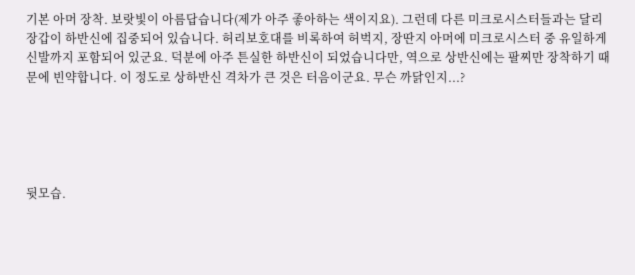기본 아머 장착. 보랏빛이 아름답습니다(제가 아주 좋아하는 색이지요). 그런데 다른 미크로시스터들과는 달리 장갑이 하반신에 집중되어 있습니다. 허리보호대를 비록하여 허벅지, 장딴지 아머에 미크로시스터 중 유일하게 신발까지 포함되어 있군요. 덕분에 아주 튼실한 하반신이 되었습니다만, 역으로 상반신에는 팔찌만 장착하기 때문에 빈약합니다. 이 정도로 상하반신 격차가 큰 것은 터음이군요. 무슨 까닭인지...?





뒷모습.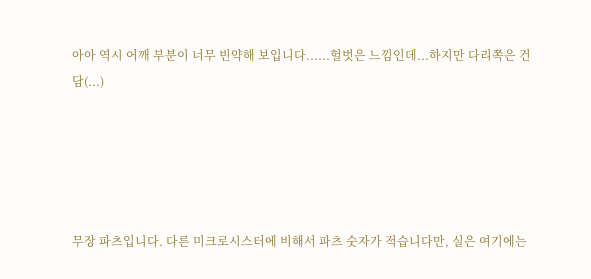아아 역시 어깨 부분이 너무 빈약해 보입니다......헐벗은 느낌인데...하지만 다리쪽은 건담(...)





무장 파츠입니다. 다른 미크로시스터에 비해서 파츠 숫자가 적습니다만, 실은 여기에는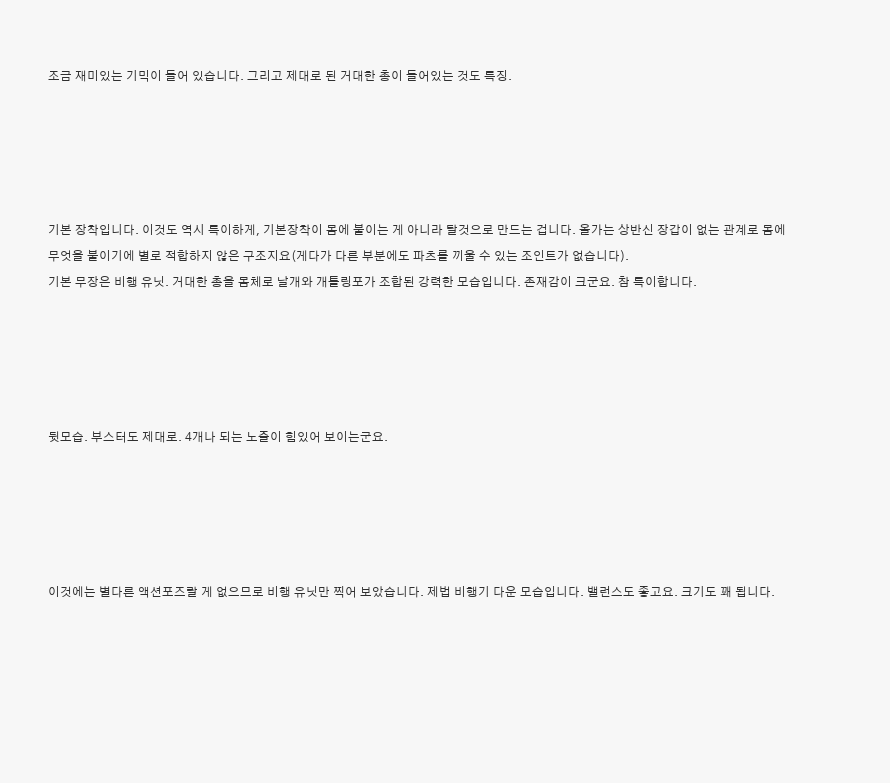조금 재미있는 기믹이 들어 있습니다. 그리고 제대로 된 거대한 총이 들어있는 것도 특징.





기본 장착입니다. 이것도 역시 특이하게, 기본장착이 몸에 붙이는 게 아니라 탈것으로 만드는 겁니다. 올가는 상반신 장갑이 없는 관계로 몸에 무엇을 붙이기에 별로 적합하지 않은 구조지요(게다가 다른 부분에도 파츠를 끼울 수 있는 조인트가 없습니다).
기본 무장은 비행 유닛. 거대한 총을 몸체로 날개와 개틀링포가 조합된 강력한 모습입니다. 존재감이 크군요. 참 특이합니다.





뒷모습. 부스터도 제대로. 4개나 되는 노즐이 힘있어 보이는군요.





이것에는 별다른 액션포즈랄 게 없으므로 비행 유닛만 찍어 보았습니다. 제법 비행기 다운 모습입니다. 밸런스도 좋고요. 크기도 꽤 됩니다.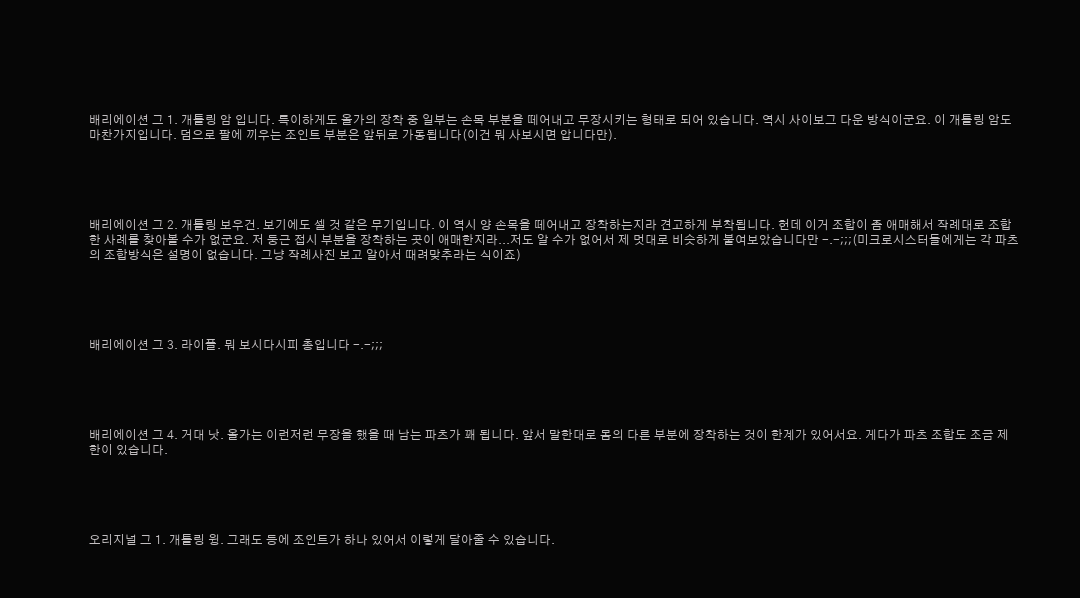배리에이션 그 1. 개틀링 암 입니다. 특이하게도 올가의 장착 중 일부는 손목 부분을 떼어내고 무장시키는 형태로 되어 있습니다. 역시 사이보그 다운 방식이군요. 이 개틀링 암도 마찬가지입니다. 덤으로 팔에 끼우는 조인트 부분은 앞뒤로 가동됩니다(이건 뭐 사보시면 압니다만).





배리에이션 그 2. 개틀링 보우건. 보기에도 셀 것 같은 무기입니다. 이 역시 양 손목을 떼어내고 장착하는지라 견고하게 부착됩니다. 헌데 이거 조합이 좀 애매해서 작례대로 조합한 사례를 찾아볼 수가 없군요. 저 둥근 접시 부분을 장착하는 곳이 애매한지라...저도 알 수가 없어서 제 멋대로 비슷하게 붙여보았습니다만 -.-;;;(미크로시스터들에게는 각 파츠의 조합방식은 설명이 없습니다. 그냥 작례사진 보고 알아서 때려맞추라는 식이죠)





배리에이션 그 3. 라이플. 뭐 보시다시피 총입니다 -.-;;;





배리에이션 그 4. 거대 낫. 올가는 이런저런 무장을 했을 때 남는 파츠가 꽤 됩니다. 앞서 말한대로 몸의 다른 부분에 장착하는 것이 한계가 있어서요. 게다가 파츠 조합도 조금 제한이 있습니다.





오리지널 그 1. 개틀링 윙. 그래도 등에 조인트가 하나 있어서 이렇게 달아줄 수 있습니다.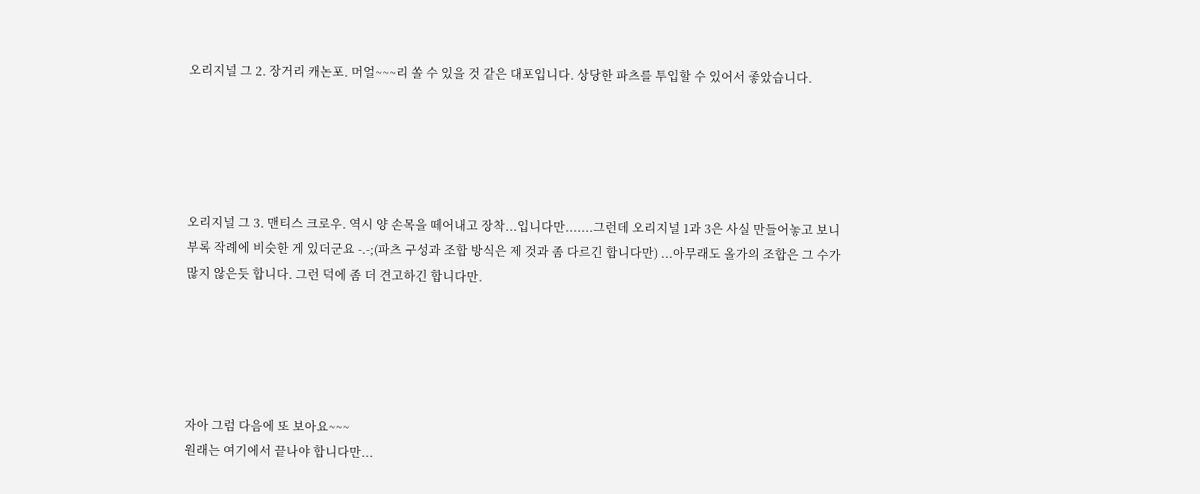오리지널 그 2. 장거리 캐논포. 머얼~~~리 쏠 수 있을 것 같은 대포입니다. 상당한 파츠를 투입할 수 있어서 좋았습니다.





오리지널 그 3. 맨티스 크로우. 역시 양 손목을 떼어내고 장착...입니다만.......그런데 오리지널 1과 3은 사실 만들어놓고 보니 부록 작례에 비슷한 게 있더군요 -.-;(파츠 구성과 조합 방식은 제 것과 좀 다르긴 합니다만) ...아무래도 올가의 조합은 그 수가 많지 않은듯 합니다. 그런 덕에 좀 더 견고하긴 합니다만.





자아 그럼 다음에 또 보아요~~~
원래는 여기에서 끝나야 합니다만...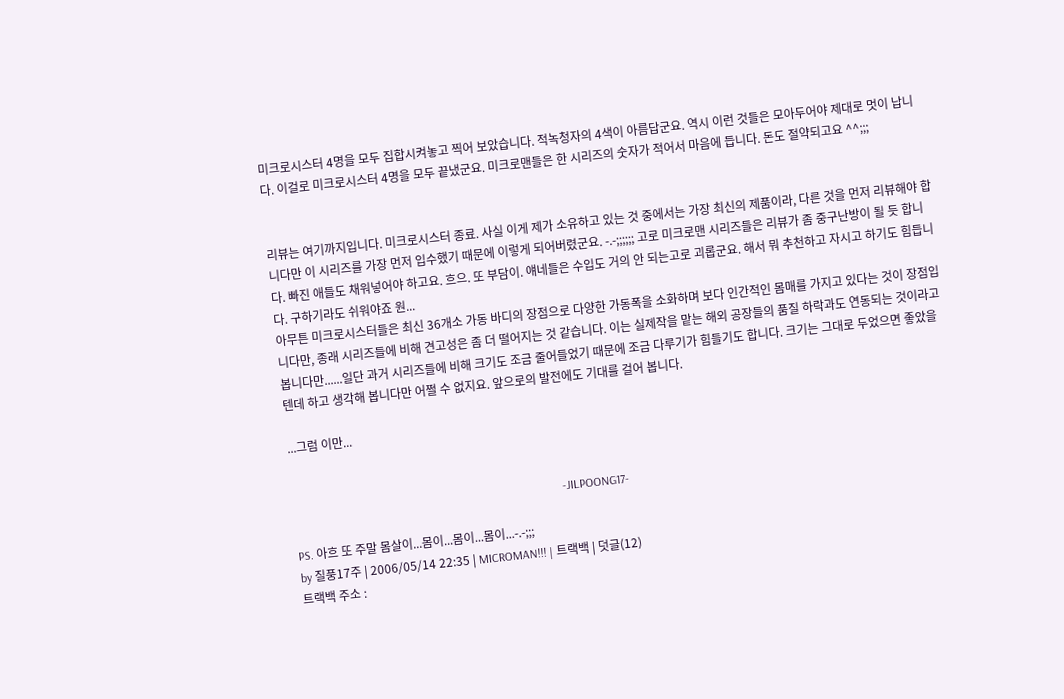미크로시스터 4명을 모두 집합시켜놓고 찍어 보았습니다. 적녹청자의 4색이 아름답군요. 역시 이런 것들은 모아두어야 제대로 멋이 납니다. 이걸로 미크로시스터 4명을 모두 끝냈군요. 미크로맨들은 한 시리즈의 숫자가 적어서 마음에 듭니다. 돈도 절약되고요 ^^;;;


리뷰는 여기까지입니다. 미크로시스터 종료. 사실 이게 제가 소유하고 있는 것 중에서는 가장 최신의 제품이라, 다른 것을 먼저 리뷰해야 합니다만 이 시리즈를 가장 먼저 입수했기 때문에 이렇게 되어버렸군요. -.-;;;;;; 고로 미크로맨 시리즈들은 리뷰가 좀 중구난방이 될 듯 합니다. 빠진 애들도 채워넣어야 하고요. 흐으. 또 부담이. 얘네들은 수입도 거의 안 되는고로 괴롭군요. 해서 뭐 추천하고 자시고 하기도 힘듭니다. 구하기라도 쉬워야죠 원...
아무튼 미크로시스터들은 최신 36개소 가동 바디의 장점으로 다양한 가동폭을 소화하며 보다 인간적인 몸매를 가지고 있다는 것이 장점입니다만, 종래 시리즈들에 비해 견고성은 좀 더 떨어지는 것 같습니다. 이는 실제작을 맡는 해외 공장들의 품질 하락과도 연동되는 것이라고 봅니다만......일단 과거 시리즈들에 비해 크기도 조금 줄어들었기 때문에 조금 다루기가 힘들기도 합니다. 크기는 그대로 두었으면 좋았을텐데 하고 생각해 봅니다만 어쩔 수 없지요. 앞으로의 발전에도 기대를 걸어 봅니다.

...그럼 이만...


                                                                                          -JILPOONG17-

PS. 아흐 또 주말 몸살이...몸이...몸이...몸이...-.-;;;
by 질풍17주 | 2006/05/14 22:35 | MICROMAN!!! | 트랙백 | 덧글(12)
트랙백 주소 :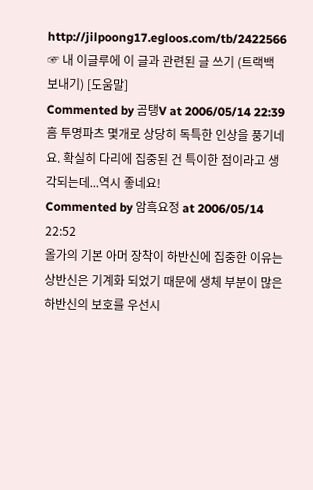http://jilpoong17.egloos.com/tb/2422566
☞ 내 이글루에 이 글과 관련된 글 쓰기 (트랙백 보내기) [도움말]
Commented by 곰탱V at 2006/05/14 22:39
흠 투명파츠 몇개로 상당히 독특한 인상을 풍기네요. 확실히 다리에 집중된 건 특이한 점이라고 생각되는데...역시 좋네요!
Commented by 암흑요정 at 2006/05/14 22:52
올가의 기본 아머 장착이 하반신에 집중한 이유는 상반신은 기계화 되었기 때문에 생체 부분이 많은 하반신의 보호를 우선시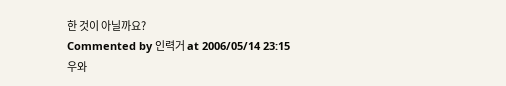한 것이 아닐까요?
Commented by 인력거 at 2006/05/14 23:15
우와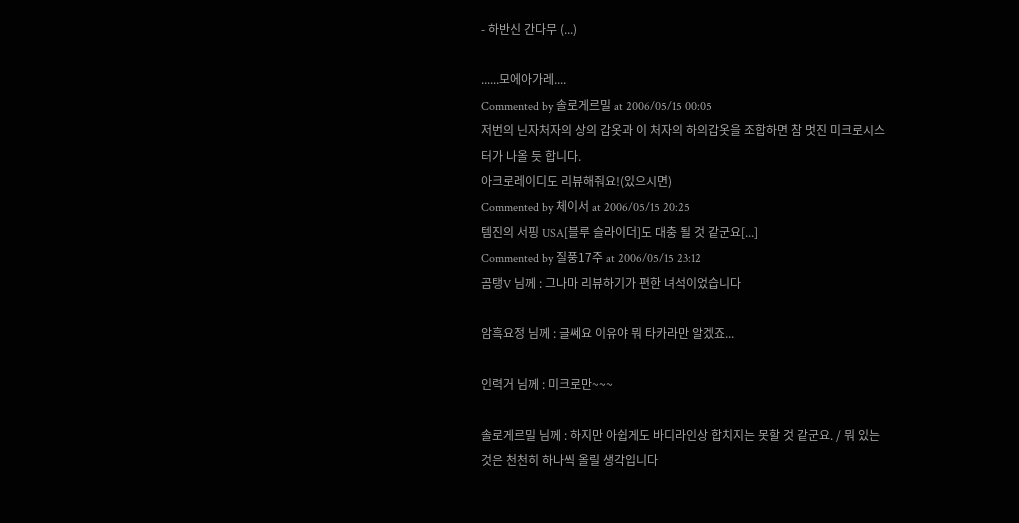- 하반신 간다무 (...)

......모에아가레....
Commented by 솔로게르밀 at 2006/05/15 00:05
저번의 닌자처자의 상의 갑옷과 이 처자의 하의갑옷을 조합하면 참 멋진 미크로시스터가 나올 듯 합니다.
아크로레이디도 리뷰해줘요!(있으시면)
Commented by 체이서 at 2006/05/15 20:25
템진의 서핑 USA[블루 슬라이더]도 대충 될 것 같군요[...]
Commented by 질풍17주 at 2006/05/15 23:12
곰탱V 님께 : 그나마 리뷰하기가 편한 녀석이었습니다

암흑요정 님께 : 글쎄요 이유야 뭐 타카라만 알겠죠...

인력거 님께 : 미크로만~~~

솔로게르밀 님께 : 하지만 아쉽게도 바디라인상 합치지는 못할 것 같군요. / 뭐 있는 것은 천천히 하나씩 올릴 생각입니다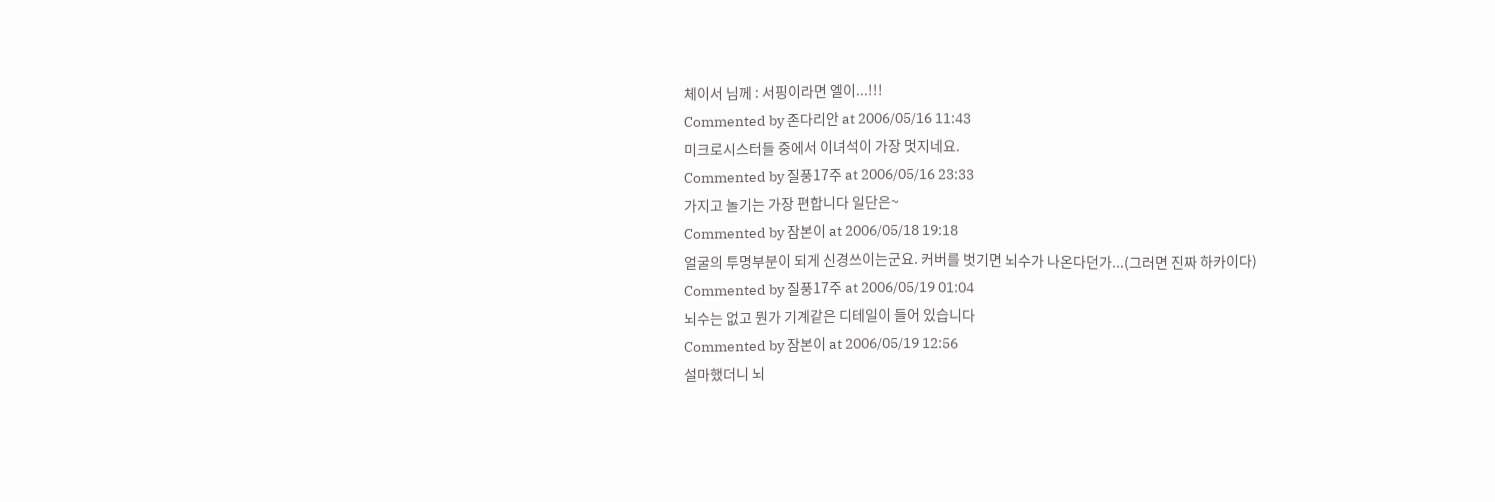체이서 님께 : 서핑이라면 엘이...!!!
Commented by 존다리안 at 2006/05/16 11:43
미크로시스터들 중에서 이녀석이 가장 멋지네요.
Commented by 질풍17주 at 2006/05/16 23:33
가지고 놀기는 가장 편합니다 일단은~
Commented by 잠본이 at 2006/05/18 19:18
얼굴의 투명부분이 되게 신경쓰이는군요. 커버를 벗기면 뇌수가 나온다던가...(그러면 진짜 하카이다)
Commented by 질풍17주 at 2006/05/19 01:04
뇌수는 없고 뭔가 기계같은 디테일이 들어 있습니다
Commented by 잠본이 at 2006/05/19 12:56
설마했더니 뇌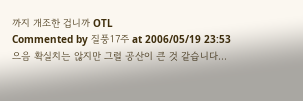까지 개조한 겁니까 OTL
Commented by 질풍17주 at 2006/05/19 23:53
으음 확실치는 않지만 그럴 공산이 큰 것 같습니다...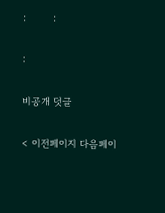:         :

:

비공개 덧글

< 이전페이지 다음페이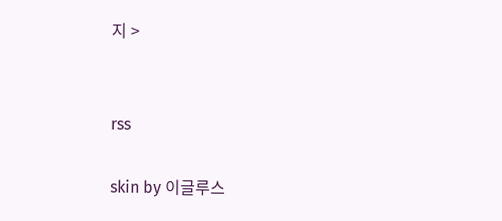지 >


rss

skin by 이글루스